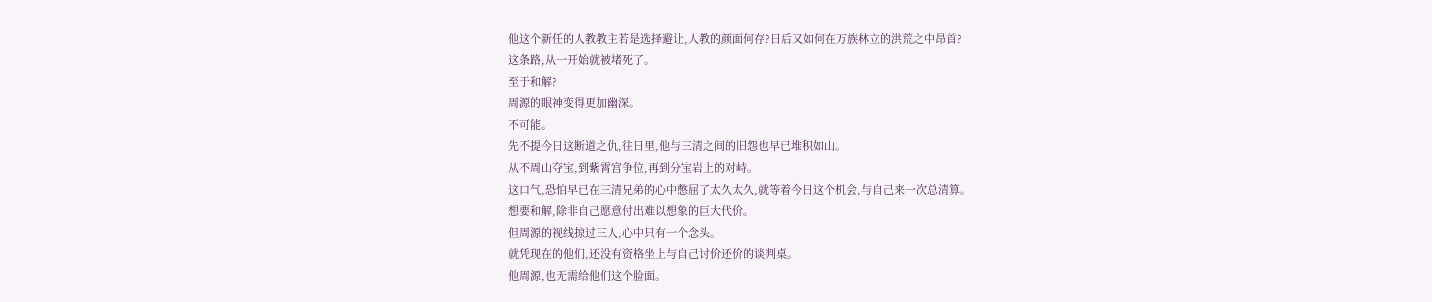他这个新任的人教教主若是选择避让,人教的颜面何存?日后又如何在万族林立的洪荒之中昂首?
这条路,从一开始就被堵死了。
至于和解?
周源的眼神变得更加幽深。
不可能。
先不提今日这断道之仇,往日里,他与三清之间的旧怨也早已堆积如山。
从不周山夺宝,到紫霄宫争位,再到分宝岩上的对峙。
这口气,恐怕早已在三清兄弟的心中憋屈了太久太久,就等着今日这个机会,与自己来一次总清算。
想要和解,除非自己愿意付出难以想象的巨大代价。
但周源的视线掠过三人,心中只有一个念头。
就凭现在的他们,还没有资格坐上与自己讨价还价的谈判桌。
他周源,也无需给他们这个脸面。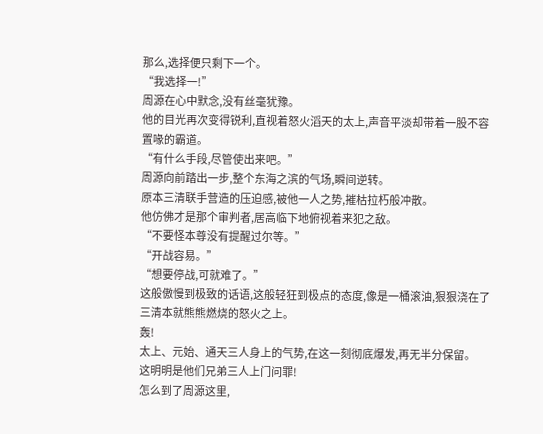那么,选择便只剩下一个。
“我选择一!”
周源在心中默念,没有丝毫犹豫。
他的目光再次变得锐利,直视着怒火滔天的太上,声音平淡却带着一股不容置喙的霸道。
“有什么手段,尽管使出来吧。”
周源向前踏出一步,整个东海之滨的气场,瞬间逆转。
原本三清联手营造的压迫感,被他一人之势,摧枯拉朽般冲散。
他仿佛才是那个审判者,居高临下地俯视着来犯之敌。
“不要怪本尊没有提醒过尔等。”
“开战容易。”
“想要停战,可就难了。”
这般傲慢到极致的话语,这般轻狂到极点的态度,像是一桶滚油,狠狠浇在了三清本就熊熊燃烧的怒火之上。
轰!
太上、元始、通天三人身上的气势,在这一刻彻底爆发,再无半分保留。
这明明是他们兄弟三人上门问罪!
怎么到了周源这里,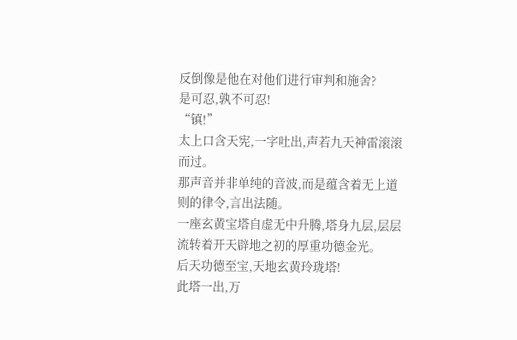反倒像是他在对他们进行审判和施舍?
是可忍,孰不可忍!
“镇!”
太上口含天宪,一字吐出,声若九天神雷滚滚而过。
那声音并非单纯的音波,而是蕴含着无上道则的律令,言出法随。
一座玄黄宝塔自虚无中升腾,塔身九层,层层流转着开天辟地之初的厚重功德金光。
后天功德至宝,天地玄黄玲珑塔!
此塔一出,万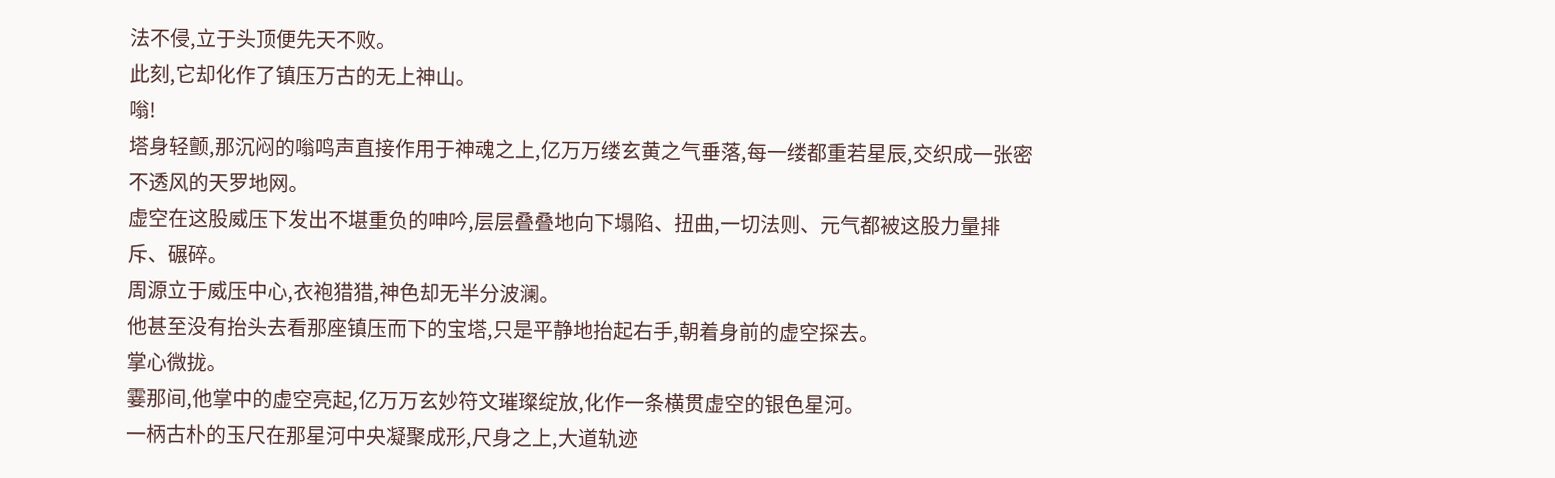法不侵,立于头顶便先天不败。
此刻,它却化作了镇压万古的无上神山。
嗡!
塔身轻颤,那沉闷的嗡鸣声直接作用于神魂之上,亿万万缕玄黄之气垂落,每一缕都重若星辰,交织成一张密不透风的天罗地网。
虚空在这股威压下发出不堪重负的呻吟,层层叠叠地向下塌陷、扭曲,一切法则、元气都被这股力量排斥、碾碎。
周源立于威压中心,衣袍猎猎,神色却无半分波澜。
他甚至没有抬头去看那座镇压而下的宝塔,只是平静地抬起右手,朝着身前的虚空探去。
掌心微拢。
霎那间,他掌中的虚空亮起,亿万万玄妙符文璀璨绽放,化作一条横贯虚空的银色星河。
一柄古朴的玉尺在那星河中央凝聚成形,尺身之上,大道轨迹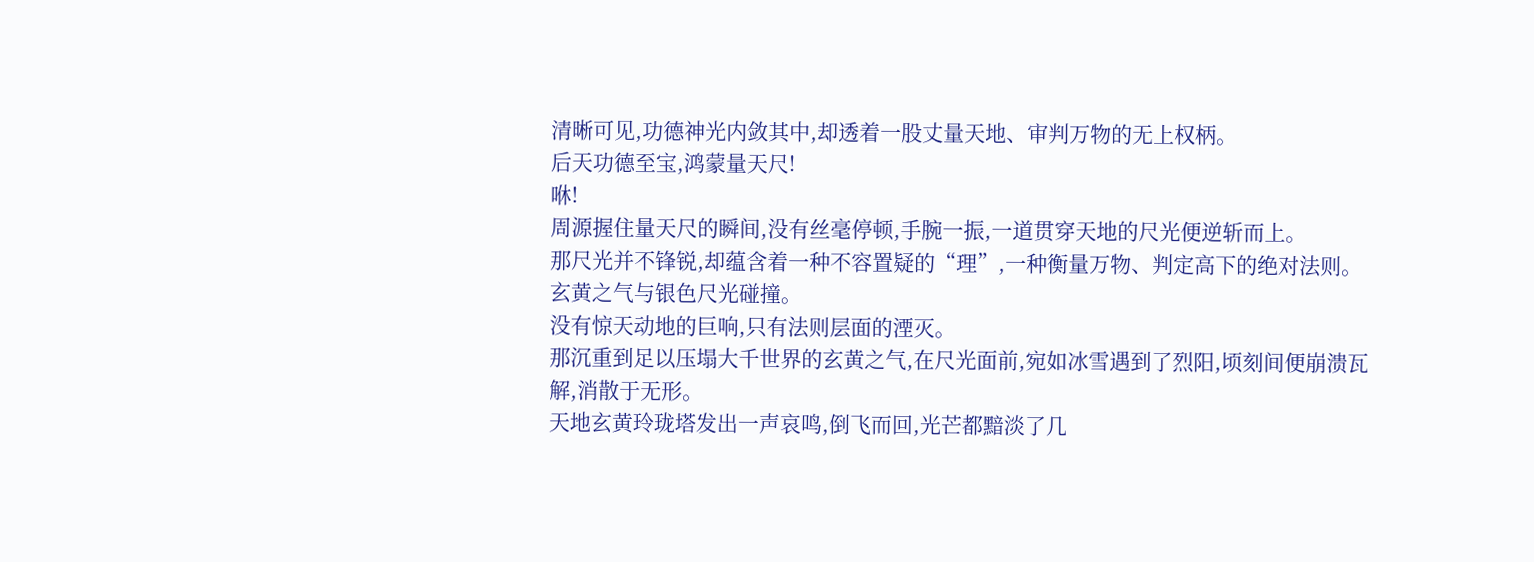清晰可见,功德神光内敛其中,却透着一股丈量天地、审判万物的无上权柄。
后天功德至宝,鸿蒙量天尺!
咻!
周源握住量天尺的瞬间,没有丝毫停顿,手腕一振,一道贯穿天地的尺光便逆斩而上。
那尺光并不锋锐,却蕴含着一种不容置疑的“理”,一种衡量万物、判定高下的绝对法则。
玄黄之气与银色尺光碰撞。
没有惊天动地的巨响,只有法则层面的湮灭。
那沉重到足以压塌大千世界的玄黄之气,在尺光面前,宛如冰雪遇到了烈阳,顷刻间便崩溃瓦解,消散于无形。
天地玄黄玲珑塔发出一声哀鸣,倒飞而回,光芒都黯淡了几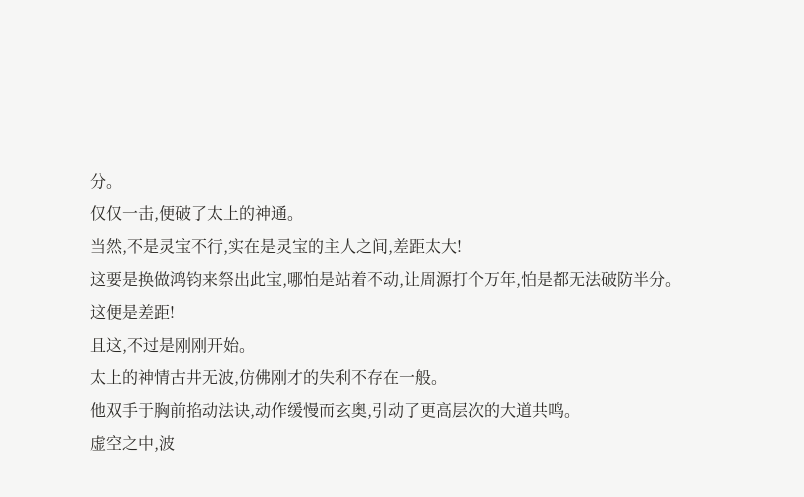分。
仅仅一击,便破了太上的神通。
当然,不是灵宝不行,实在是灵宝的主人之间,差距太大!
这要是换做鸿钧来祭出此宝,哪怕是站着不动,让周源打个万年,怕是都无法破防半分。
这便是差距!
且这,不过是刚刚开始。
太上的神情古井无波,仿佛刚才的失利不存在一般。
他双手于胸前掐动法诀,动作缓慢而玄奥,引动了更高层次的大道共鸣。
虚空之中,波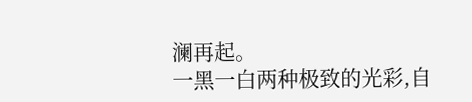澜再起。
一黑一白两种极致的光彩,自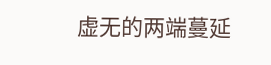虚无的两端蔓延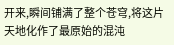开来,瞬间铺满了整个苍穹,将这片天地化作了最原始的混沌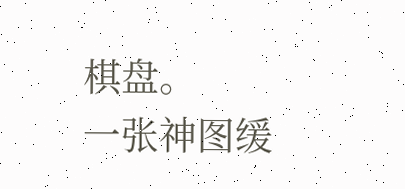棋盘。
一张神图缓